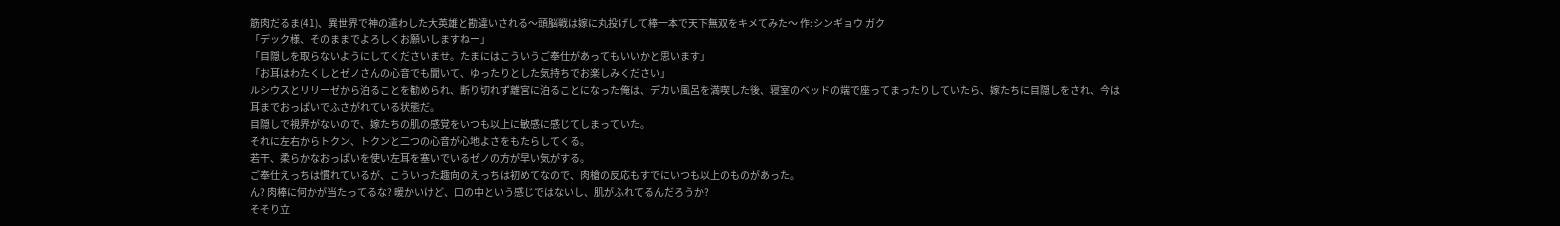筋肉だるま(41)、異世界で神の遣わした大英雄と勘違いされる〜頭脳戦は嫁に丸投げして棒一本で天下無双をキメてみた〜 作:シンギョウ ガク
「デック様、そのままでよろしくお願いしますねー」
「目隠しを取らないようにしてくださいませ。たまにはこういうご奉仕があってもいいかと思います」
「お耳はわたくしとゼノさんの心音でも聞いて、ゆったりとした気持ちでお楽しみください」
ルシウスとリリーゼから泊ることを勧められ、断り切れず離宮に泊ることになった俺は、デカい風呂を満喫した後、寝室のベッドの端で座ってまったりしていたら、嫁たちに目隠しをされ、今は耳までおっぱいでふさがれている状態だ。
目隠しで視界がないので、嫁たちの肌の感覚をいつも以上に敏感に感じてしまっていた。
それに左右からトクン、トクンと二つの心音が心地よさをもたらしてくる。
若干、柔らかなおっぱいを使い左耳を塞いでいるゼノの方が早い気がする。
ご奉仕えっちは慣れているが、こういった趣向のえっちは初めてなので、肉槍の反応もすでにいつも以上のものがあった。
ん? 肉棒に何かが当たってるな? 暖かいけど、口の中という感じではないし、肌がふれてるんだろうか?
そそり立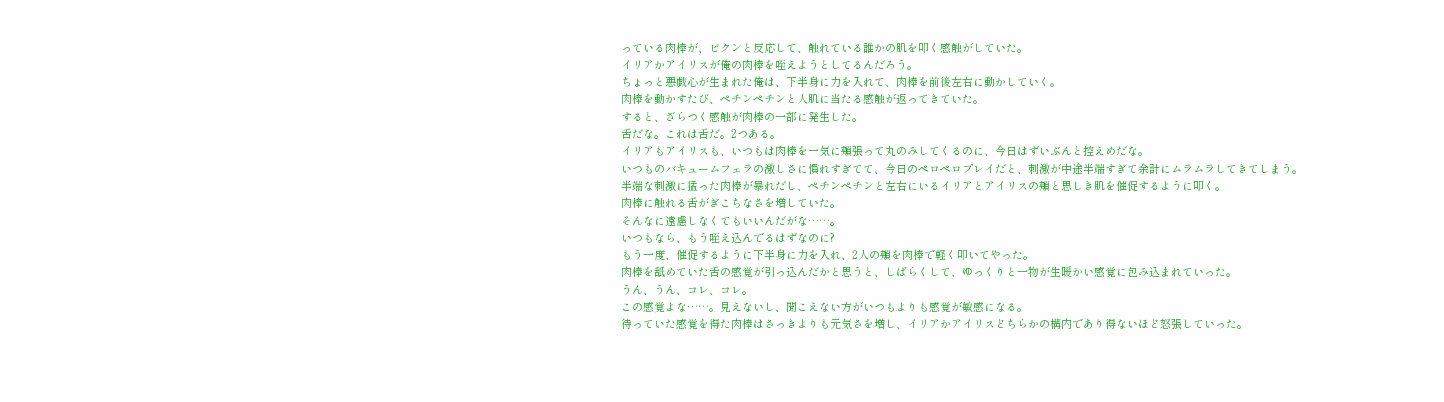っている肉棒が、ビクンと反応して、触れている誰かの肌を叩く感触がしていた。
イリアかアイリスが俺の肉棒を咥えようとしてるんだろう。
ちょっと悪戯心が生まれた俺は、下半身に力を入れて、肉棒を前後左右に動かしていく。
肉棒を動かすたび、ペチンペチンと人肌に当たる感触が返ってきていた。
すると、ざらつく感触が肉棒の一部に発生した。
舌だな。これは舌だ。2つある。
イリアもアイリスも、いつもは肉棒を一気に頬張って丸のみしてくるのに、今日はずいぶんと控えめだな。
いつものバキュームフェラの激しさに慣れすぎてて、今日のペロペロプレイだと、刺激が中途半端すぎて余計にムラムラしてきてしまう。
半端な刺激に猛った肉棒が暴れだし、ペチンペチンと左右にいるイリアとアイリスの頬と思しき肌を催促するように叩く。
肉棒に触れる舌がぎこちなさを増していた。
そんなに遠慮しなくてもいいんだがな……。
いつもなら、もう咥え込んでるはずなのに?
もう一度、催促するように下半身に力を入れ、2人の頬を肉棒で軽く叩いてやった。
肉棒を舐めていた舌の感覚が引っ込んだかと思うと、しばらくして、ゆっくりと一物が生暖かい感覚に包み込まれていった。
うん、うん、コレ、コレ。
この感覚よな……。見えないし、聞こえない方がいつもよりも感覚が敏感になる。
待っていた感覚を得た肉棒はさっきよりも元気さを増し、イリアかアイリスどちらかの構内であり得ないほど怒張していった。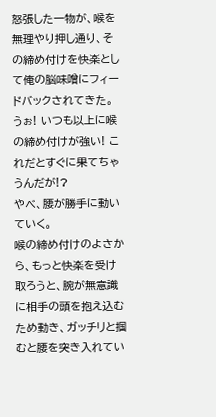怒張した一物が、喉を無理やり押し通り、その締め付けを快楽として俺の脳味噌にフィードバックされてきた。
うぉ! いつも以上に喉の締め付けが強い! これだとすぐに果てちゃうんだが!?
やべ、腰が勝手に動いていく。
喉の締め付けのよさから、もっと快楽を受け取ろうと、腕が無意識に相手の頭を抱え込むため動き、ガッチリと掴むと腰を突き入れてい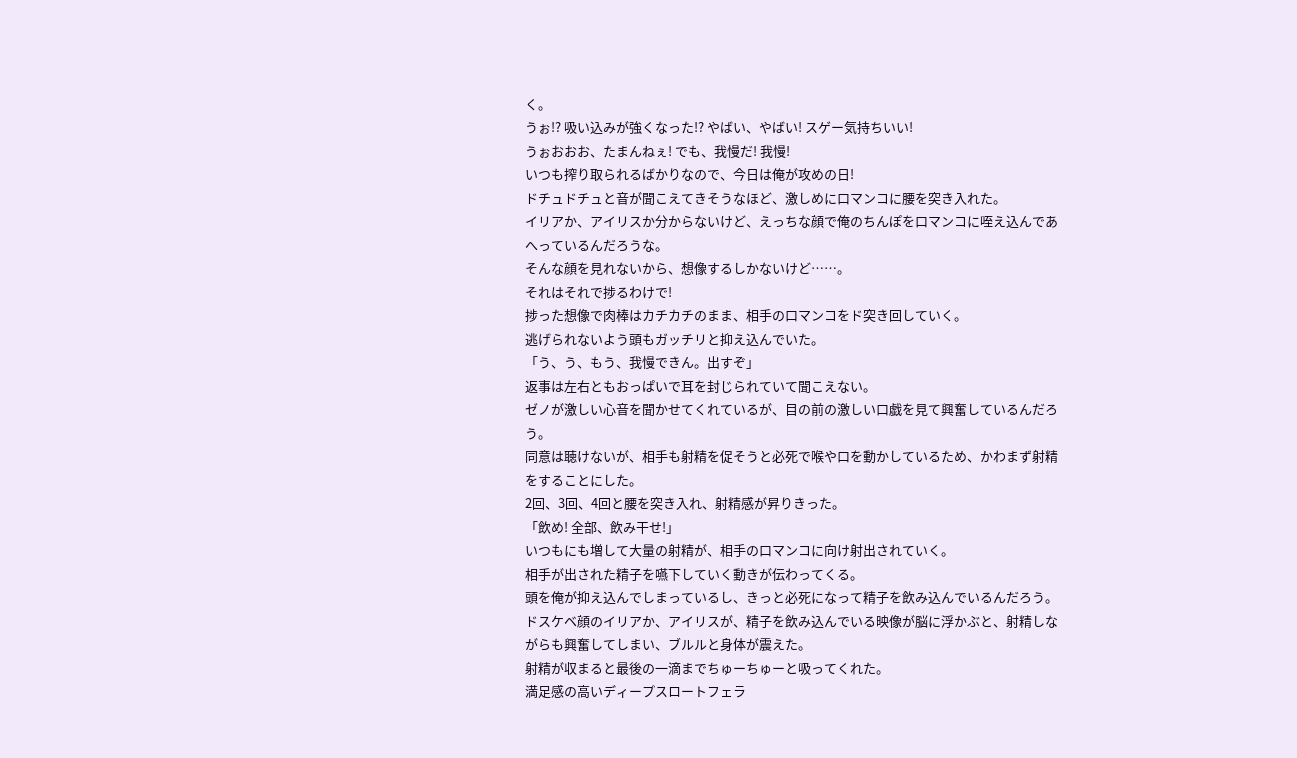く。
うぉ!? 吸い込みが強くなった!? やばい、やばい! スゲー気持ちいい!
うぉおおお、たまんねぇ! でも、我慢だ! 我慢!
いつも搾り取られるばかりなので、今日は俺が攻めの日!
ドチュドチュと音が聞こえてきそうなほど、激しめに口マンコに腰を突き入れた。
イリアか、アイリスか分からないけど、えっちな顔で俺のちんぽを口マンコに咥え込んであへっているんだろうな。
そんな顔を見れないから、想像するしかないけど……。
それはそれで捗るわけで!
捗った想像で肉棒はカチカチのまま、相手の口マンコをド突き回していく。
逃げられないよう頭もガッチリと抑え込んでいた。
「う、う、もう、我慢できん。出すぞ」
返事は左右ともおっぱいで耳を封じられていて聞こえない。
ゼノが激しい心音を聞かせてくれているが、目の前の激しい口戯を見て興奮しているんだろう。
同意は聴けないが、相手も射精を促そうと必死で喉や口を動かしているため、かわまず射精をすることにした。
2回、3回、4回と腰を突き入れ、射精感が昇りきった。
「飲め! 全部、飲み干せ!」
いつもにも増して大量の射精が、相手の口マンコに向け射出されていく。
相手が出された精子を嚥下していく動きが伝わってくる。
頭を俺が抑え込んでしまっているし、きっと必死になって精子を飲み込んでいるんだろう。
ドスケベ顔のイリアか、アイリスが、精子を飲み込んでいる映像が脳に浮かぶと、射精しながらも興奮してしまい、ブルルと身体が震えた。
射精が収まると最後の一滴までちゅーちゅーと吸ってくれた。
満足感の高いディープスロートフェラ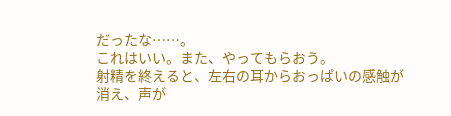だったな……。
これはいい。また、やってもらおう。
射精を終えると、左右の耳からおっぱいの感触が消え、声が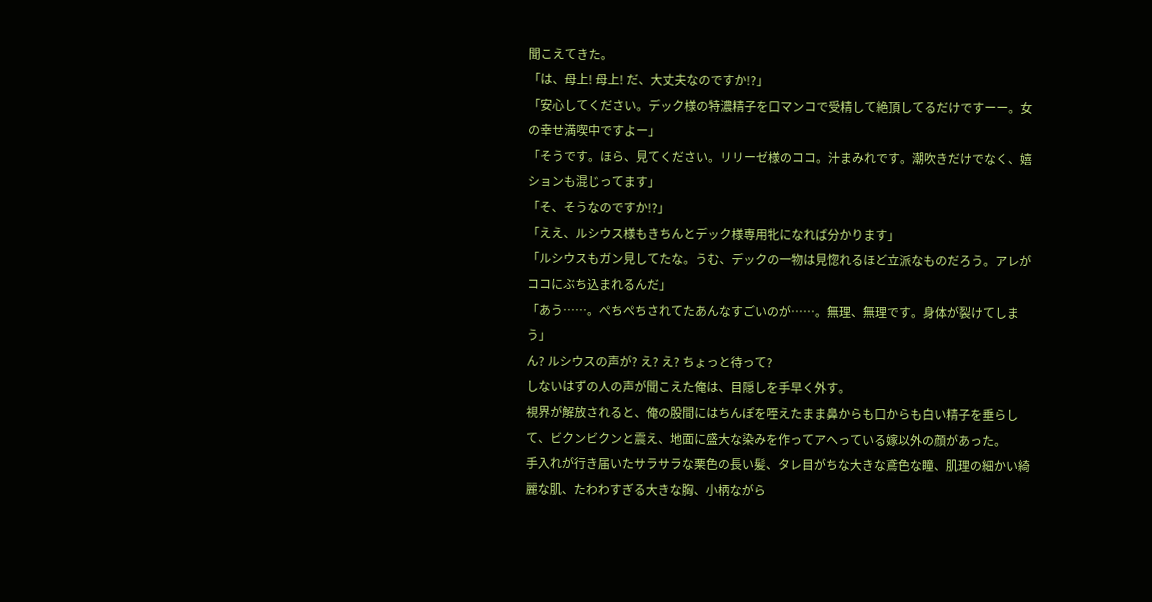聞こえてきた。
「は、母上! 母上! だ、大丈夫なのですか!?」
「安心してください。デック様の特濃精子を口マンコで受精して絶頂してるだけですーー。女の幸せ満喫中ですよー」
「そうです。ほら、見てください。リリーゼ様のココ。汁まみれです。潮吹きだけでなく、嬉ションも混じってます」
「そ、そうなのですか!?」
「ええ、ルシウス様もきちんとデック様専用牝になれば分かります」
「ルシウスもガン見してたな。うむ、デックの一物は見惚れるほど立派なものだろう。アレがココにぶち込まれるんだ」
「あう……。ぺちぺちされてたあんなすごいのが……。無理、無理です。身体が裂けてしまう」
ん? ルシウスの声が? え? え? ちょっと待って?
しないはずの人の声が聞こえた俺は、目隠しを手早く外す。
視界が解放されると、俺の股間にはちんぽを咥えたまま鼻からも口からも白い精子を垂らして、ビクンビクンと震え、地面に盛大な染みを作ってアへっている嫁以外の顔があった。
手入れが行き届いたサラサラな栗色の長い髪、タレ目がちな大きな鳶色な瞳、肌理の細かい綺麗な肌、たわわすぎる大きな胸、小柄ながら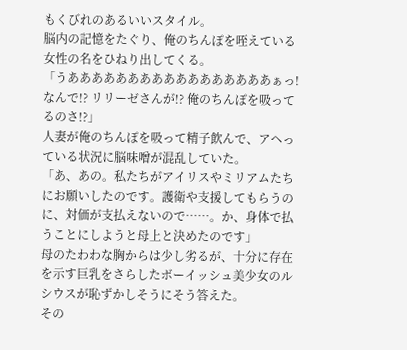もくびれのあるいいスタイル。
脳内の記憶をたぐり、俺のちんぽを咥えている女性の名をひねり出してくる。
「うあああああああああああああああああぁっ! なんで!? リリーゼさんが!? 俺のちんぽを吸ってるのさ!?」
人妻が俺のちんぽを吸って精子飲んで、アヘっている状況に脳味噌が混乱していた。
「あ、あの。私たちがアイリスやミリアムたちにお願いしたのです。護衛や支援してもらうのに、対価が支払えないので……。か、身体で払うことにしようと母上と決めたのです」
母のたわわな胸からは少し劣るが、十分に存在を示す巨乳をさらしたボーイッシュ美少女のルシウスが恥ずかしそうにそう答えた。
その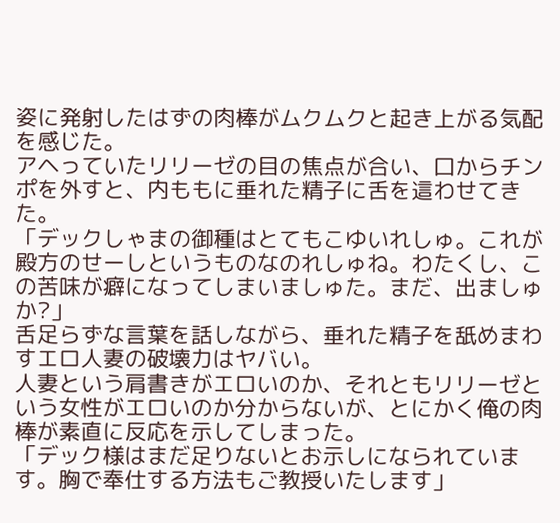姿に発射したはずの肉棒がムクムクと起き上がる気配を感じた。
アヘっていたリリーゼの目の焦点が合い、口からチンポを外すと、内ももに垂れた精子に舌を這わせてきた。
「デックしゃまの御種はとてもこゆいれしゅ。これが殿方のせーしというものなのれしゅね。わたくし、この苦味が癖になってしまいましゅた。まだ、出ましゅか?」
舌足らずな言葉を話しながら、垂れた精子を舐めまわすエロ人妻の破壊力はヤバい。
人妻という肩書きがエロいのか、それともリリーゼという女性がエロいのか分からないが、とにかく俺の肉棒が素直に反応を示してしまった。
「デック様はまだ足りないとお示しになられています。胸で奉仕する方法もご教授いたします」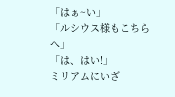「はぁ~い」
「ルシウス様もこちらへ」
「は、はい!」
ミリアムにいざ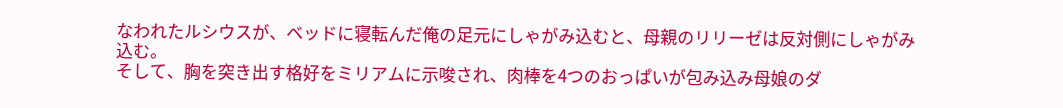なわれたルシウスが、ベッドに寝転んだ俺の足元にしゃがみ込むと、母親のリリーゼは反対側にしゃがみ込む。
そして、胸を突き出す格好をミリアムに示唆され、肉棒を4つのおっぱいが包み込み母娘のダ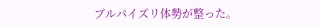ブルパイズリ体勢が整った。